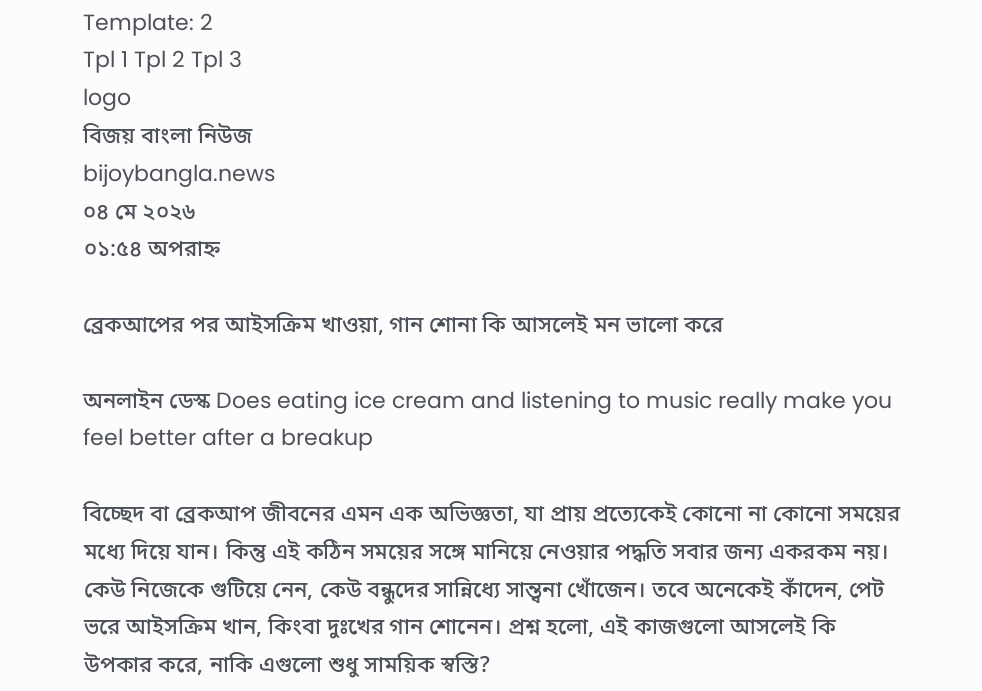Template: 2
Tpl 1 Tpl 2 Tpl 3
logo
বিজয় বাংলা নিউজ
bijoybangla.news
০৪ মে ২০২৬
০১:৫৪ অপরাহ্ন

ব্রেকআপের পর আইসক্রিম খাওয়া, গান শোনা কি আসলেই মন ভালো করে

অনলাইন ডেস্ক Does eating ice cream and listening to music really make you feel better after a breakup

বিচ্ছেদ বা ব্রেকআপ জীবনের এমন এক অভিজ্ঞতা, যা প্রায় প্রত্যেকেই কোনো না কোনো সময়ের মধ্যে দিয়ে যান। কিন্তু এই কঠিন সময়ের সঙ্গে মানিয়ে নেওয়ার পদ্ধতি সবার জন্য একরকম নয়। কেউ নিজেকে গুটিয়ে নেন, কেউ বন্ধুদের সান্নিধ্যে সান্ত্বনা খোঁজেন। তবে অনেকেই কাঁদেন, পেট ভরে আইসক্রিম খান, কিংবা দুঃখের গান শোনেন। প্রশ্ন হলো, এই কাজগুলো আসলেই কি উপকার করে, নাকি এগুলো শুধু সাময়িক স্বস্তি?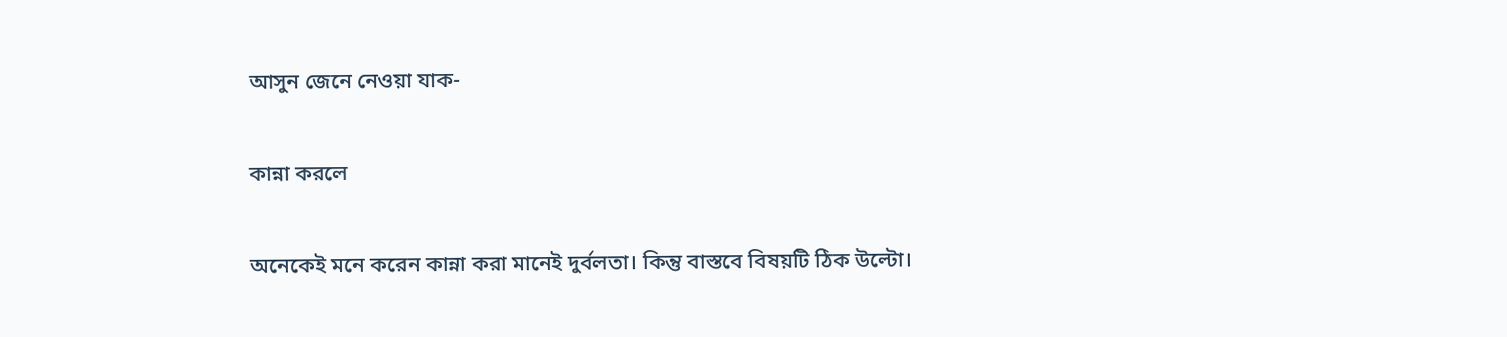আসুন জেনে নেওয়া যাক-

কান্না করলে

অনেকেই মনে করেন কান্না করা মানেই দুর্বলতা। কিন্তু বাস্তবে বিষয়টি ঠিক উল্টো।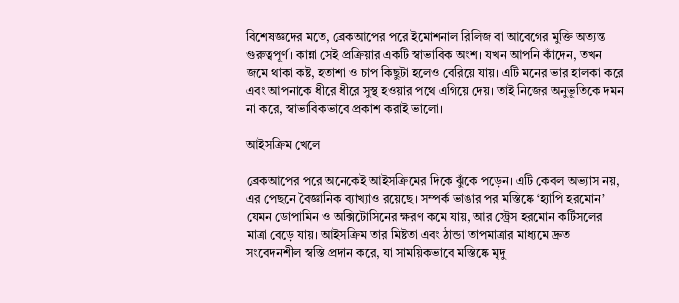বিশেষজ্ঞদের মতে, ব্রেকআপের পরে ইমোশনাল রিলিজ বা আবেগের মুক্তি অত্যন্ত গুরুত্বপূর্ণ। কান্না সেই প্রক্রিয়ার একটি স্বাভাবিক অংশ। যখন আপনি কাঁদেন, তখন জমে থাকা কষ্ট, হতাশা ও চাপ কিছুটা হলেও বেরিয়ে যায়। এটি মনের ভার হালকা করে এবং আপনাকে ধীরে ধীরে সুস্থ হওয়ার পথে এগিয়ে দেয়। তাই নিজের অনুভূতিকে দমন না করে, স্বাভাবিকভাবে প্রকাশ করাই ভালো।

আইসক্রিম খেলে

ব্রেকআপের পরে অনেকেই আইসক্রিমের দিকে ঝুঁকে পড়েন। এটি কেবল অভ্যাস নয়, এর পেছনে বৈজ্ঞানিক ব্যাখ্যাও রয়েছে। সম্পর্ক ভাঙার পর মস্তিষ্কে ‘হ্যাপি হরমোন’ যেমন ডোপামিন ও অক্সিটোসিনের ক্ষরণ কমে যায়, আর স্ট্রেস হরমোন কর্টিসলের মাত্রা বেড়ে যায়। আইসক্রিম তার মিষ্টতা এবং ঠান্ডা তাপমাত্রার মাধ্যমে দ্রুত সংবেদনশীল স্বস্তি প্রদান করে, যা সাময়িকভাবে মস্তিষ্কে মৃদু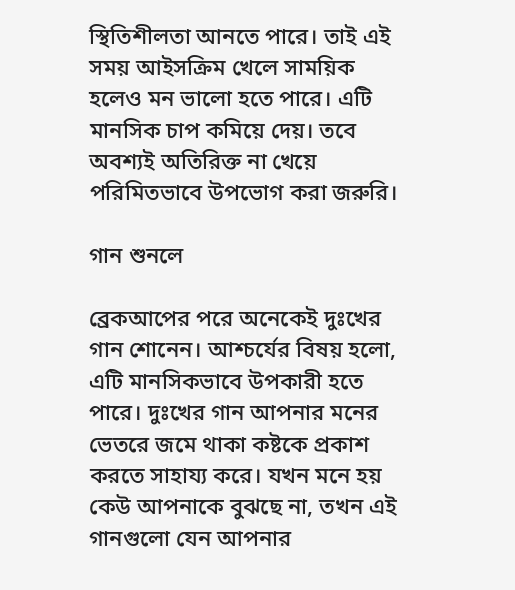স্থিতিশীলতা আনতে পারে। তাই এই সময় আইসক্রিম খেলে সাময়িক হলেও মন ভালো হতে পারে। এটি মানসিক চাপ কমিয়ে দেয়। তবে অবশ্যই অতিরিক্ত না খেয়ে পরিমিতভাবে উপভোগ করা জরুরি।

গান শুনলে

ব্রেকআপের পরে অনেকেই দুঃখের গান শোনেন। আশ্চর্যের বিষয় হলো, এটি মানসিকভাবে উপকারী হতে পারে। দুঃখের গান আপনার মনের ভেতরে জমে থাকা কষ্টকে প্রকাশ করতে সাহায্য করে। যখন মনে হয় কেউ আপনাকে বুঝছে না, তখন এই গানগুলো যেন আপনার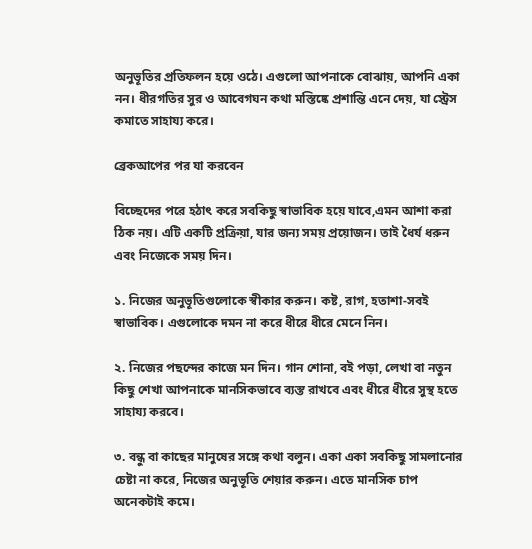অনুভূতির প্রতিফলন হয়ে ওঠে। এগুলো আপনাকে বোঝায়, আপনি একা নন। ধীরগতির সুর ও আবেগঘন কথা মস্তিষ্কে প্রশান্তি এনে দেয়, যা স্ট্রেস কমাতে সাহায্য করে।

ব্রেকআপের পর যা করবেন

বিচ্ছেদের পরে হঠাৎ করে সবকিছু স্বাভাবিক হয়ে যাবে,এমন আশা করা ঠিক নয়। এটি একটি প্রক্রিয়া, যার জন্য সময় প্রয়োজন। তাই ধৈর্য ধরুন এবং নিজেকে সময় দিন।

১. নিজের অনুভূতিগুলোকে স্বীকার করুন। কষ্ট, রাগ, হতাশা-সবই স্বাভাবিক। এগুলোকে দমন না করে ধীরে ধীরে মেনে নিন।

২. নিজের পছন্দের কাজে মন দিন। গান শোনা, বই পড়া, লেখা বা নতুন কিছু শেখা আপনাকে মানসিকভাবে ব্যস্ত রাখবে এবং ধীরে ধীরে সুস্থ হতে সাহায্য করবে।

৩. বন্ধু বা কাছের মানুষের সঙ্গে কথা বলুন। একা একা সবকিছু সামলানোর চেষ্টা না করে, নিজের অনুভূতি শেয়ার করুন। এতে মানসিক চাপ অনেকটাই কমে।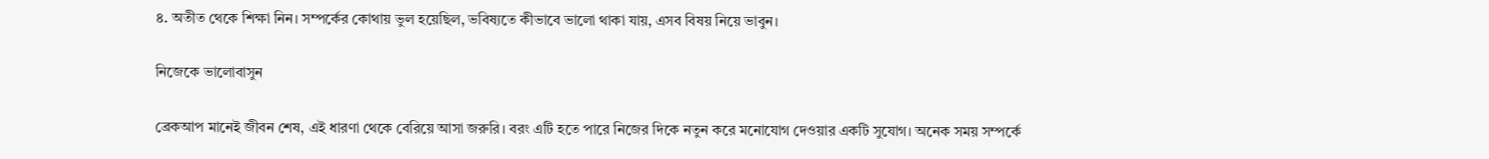৪. অতীত থেকে শিক্ষা নিন। সম্পর্কের কোথায় ভুল হয়েছিল, ভবিষ্যতে কীভাবে ভালো থাকা যায়, এসব বিষয় নিয়ে ভাবুন।

নিজেকে ভালোবাসুন

ব্রেকআপ মানেই জীবন শেষ, এই ধারণা থেকে বেরিয়ে আসা জরুরি। বরং এটি হতে পারে নিজের দিকে নতুন করে মনোযোগ দেওয়ার একটি সুযোগ। অনেক সময় সম্পর্কে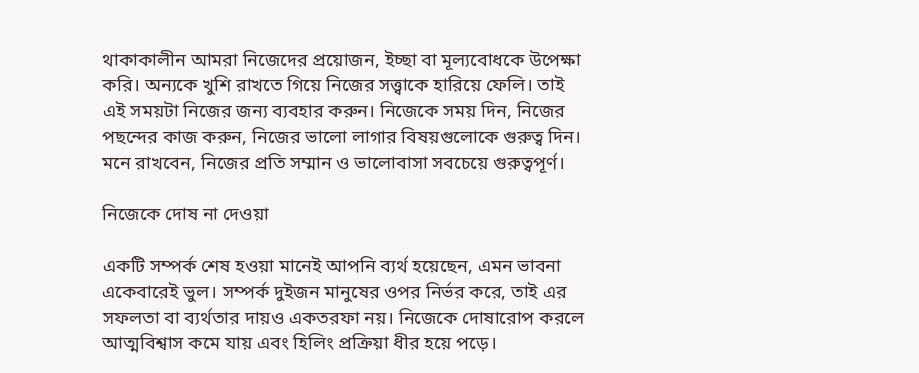থাকাকালীন আমরা নিজেদের প্রয়োজন, ইচ্ছা বা মূল্যবোধকে উপেক্ষা করি। অন্যকে খুশি রাখতে গিয়ে নিজের সত্ত্বাকে হারিয়ে ফেলি। তাই এই সময়টা নিজের জন্য ব্যবহার করুন। নিজেকে সময় দিন, নিজের পছন্দের কাজ করুন, নিজের ভালো লাগার বিষয়গুলোকে গুরুত্ব দিন। মনে রাখবেন, নিজের প্রতি সম্মান ও ভালোবাসা সবচেয়ে গুরুত্বপূর্ণ।

নিজেকে দোষ না দেওয়া

একটি সম্পর্ক শেষ হওয়া মানেই আপনি ব্যর্থ হয়েছেন, এমন ভাবনা একেবারেই ভুল। সম্পর্ক দুইজন মানুষের ওপর নির্ভর করে, তাই এর সফলতা বা ব্যর্থতার দায়ও একতরফা নয়। নিজেকে দোষারোপ করলে আত্মবিশ্বাস কমে যায় এবং হিলিং প্রক্রিয়া ধীর হয়ে পড়ে।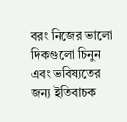বরং নিজের ভালো দিকগুলো চিনুন এবং ভবিষ্যতের জন্য ইতিবাচক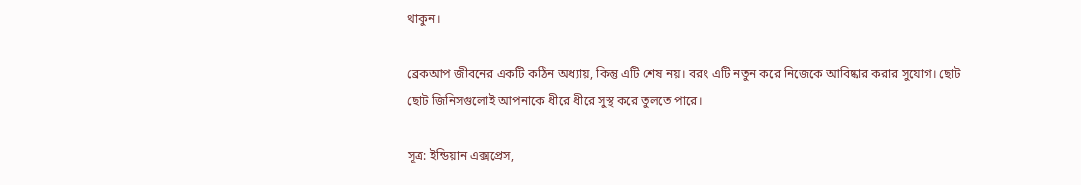থাকুন।

ব্রেকআপ জীবনের একটি কঠিন অধ্যায়, কিন্তু এটি শেষ নয়। বরং এটি নতুন করে নিজেকে আবিষ্কার করার সুযোগ। ছোট ছোট জিনিসগুলোই আপনাকে ধীরে ধীরে সুস্থ করে তুলতে পারে।

সূত্র: ইন্ডিয়ান এক্সপ্রেস,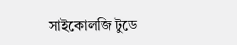সাইকোলজি টুডে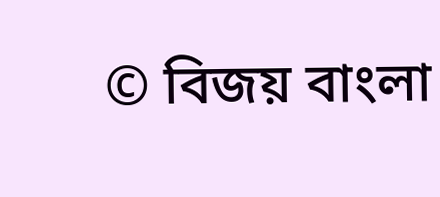© বিজয় বাংলা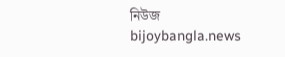নিউজ
bijoybangla.news